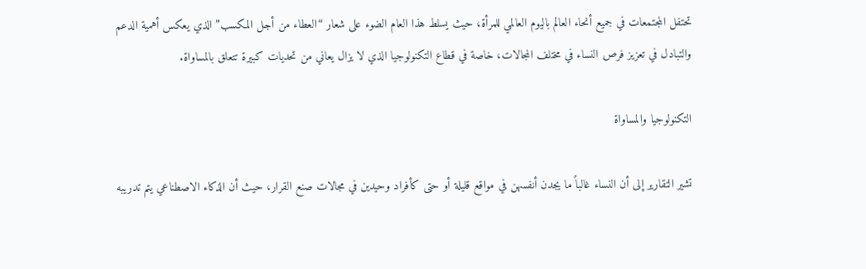تحتفل المجتمعات في جميع أنحاء العالم باليوم العالمي للمرأة، حيث يسلط هذا العام الضوء على شعار “العطاء من أجل المكسب” الذي يعكس أهمية الدعم والتبادل في تعزيز فرص النساء في مختلف المجالات، خاصة في قطاع التكنولوجيا الذي لا يزال يعاني من تحديات كبيرة تتعلق بالمساواة.

التكنولوجيا والمساواة

تشير التقارير إلى أن النساء غالباً ما يجدن أنفسهن في مواقع قليلة أو حتى كأفراد وحيدين في مجالات صنع القرار، حيث أن الذكاء الاصطناعي يتم تدريبه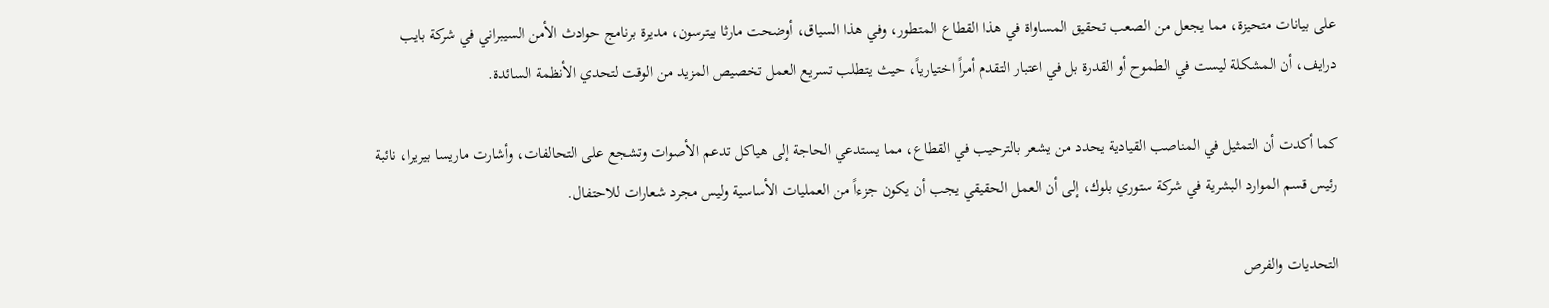على بيانات متحيزة، مما يجعل من الصعب تحقيق المساواة في هذا القطاع المتطور، وفي هذا السياق، أوضحت مارثا بيترسون، مديرة برنامج حوادث الأمن السيبراني في شركة بايب درايف، أن المشكلة ليست في الطموح أو القدرة بل في اعتبار التقدم أمراً اختيارياً، حيث يتطلب تسريع العمل تخصيص المزيد من الوقت لتحدي الأنظمة السائدة.

كما أكدت أن التمثيل في المناصب القيادية يحدد من يشعر بالترحيب في القطاع، مما يستدعي الحاجة إلى هياكل تدعم الأصوات وتشجع على التحالفات، وأشارت ماريسا بيريرا، نائبة رئيس قسم الموارد البشرية في شركة ستوري بلوك، إلى أن العمل الحقيقي يجب أن يكون جزءاً من العمليات الأساسية وليس مجرد شعارات للاحتفال.

التحديات والفرص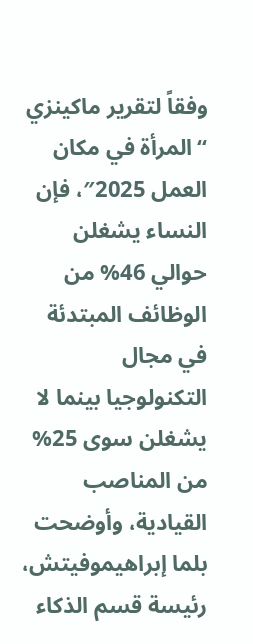وفقاً لتقرير ماكينزي “المرأة في مكان العمل 2025″، فإن النساء يشغلن حوالي 46% من الوظائف المبتدئة في مجال التكنولوجيا بينما لا يشغلن سوى 25% من المناصب القيادية، وأوضحت بلما إبراهيموفيتش، رئيسة قسم الذكاء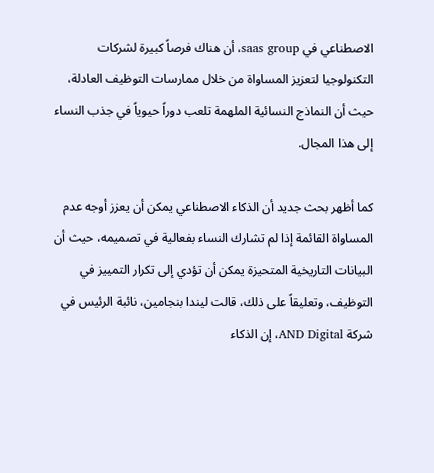الاصطناعي في saas group، أن هناك فرصاً كبيرة لشركات التكنولوجيا لتعزيز المساواة من خلال ممارسات التوظيف العادلة، حيث أن النماذج النسائية الملهمة تلعب دوراً حيوياً في جذب النساء إلى هذا المجال.

كما أظهر بحث جديد أن الذكاء الاصطناعي يمكن أن يعزز أوجه عدم المساواة القائمة إذا لم تشارك النساء بفعالية في تصميمه، حيث أن البيانات التاريخية المتحيزة يمكن أن تؤدي إلى تكرار التمييز في التوظيف، وتعليقاً على ذلك، قالت ليندا بنجامين، نائبة الرئيس في شركة AND Digital، إن الذكاء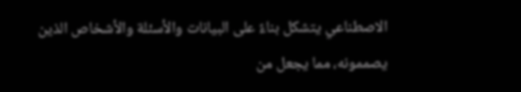الاصطناعي يتشكل بناءً على البيانات والأسئلة والأشخاص الذين يصممونه، مما يجعل من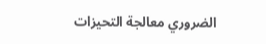الضروري معالجة التحيزات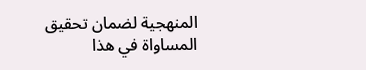المنهجية لضمان تحقيق المساواة في هذا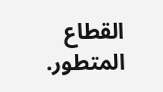القطاع المتطور.